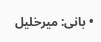• بانی: میرخلیل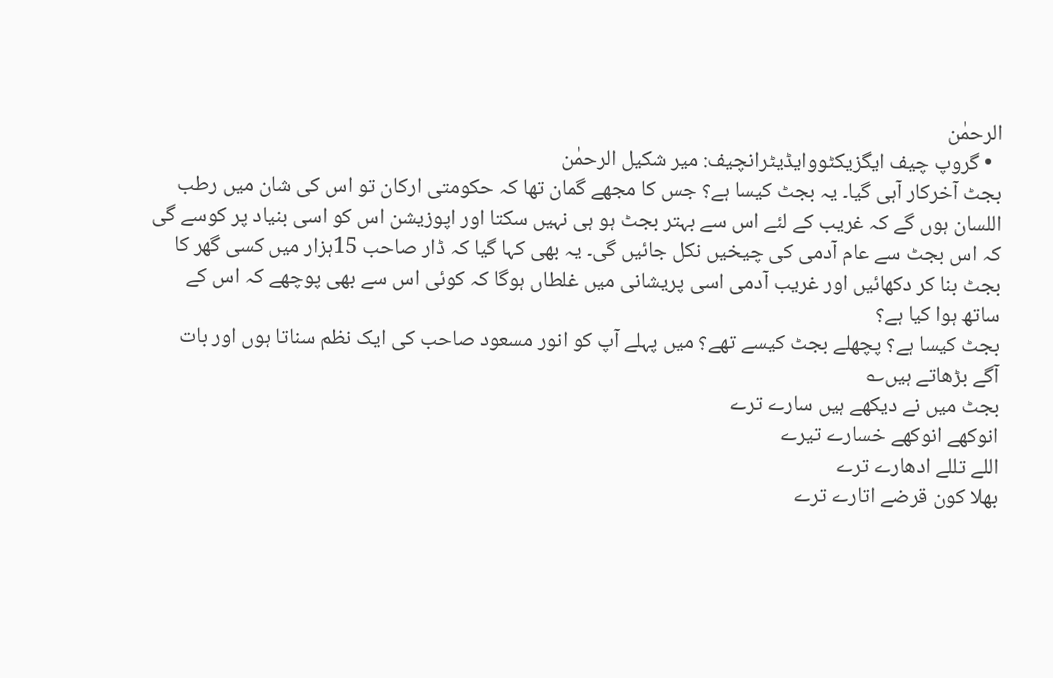الرحمٰن
  • گروپ چیف ایگزیکٹووایڈیٹرانچیف: میر شکیل الرحمٰن
بجٹ آخرکار آہی گیا۔ یہ بجٹ کیسا ہے؟ جس کا مجھے گمان تھا کہ حکومتی ارکان تو اس کی شان میں رطب اللسان ہوں گے کہ غریب کے لئے اس سے بہتر بجٹ ہو ہی نہیں سکتا اور اپوزیشن اس کو اسی بنیاد پر کوسے گی کہ اس بجٹ سے عام آدمی کی چیخیں نکل جائیں گی۔ یہ بھی کہا گیا کہ ڈار صاحب 15ہزار میں کسی گھر کا بجٹ بنا کر دکھائیں اور غریب آدمی اسی پریشانی میں غلطاں ہوگا کہ کوئی اس سے بھی پوچھے کہ اس کے ساتھ ہوا کیا ہے؟
بجٹ کیسا ہے؟ پچھلے بجٹ کیسے تھے؟ میں پہلے آپ کو انور مسعود صاحب کی ایک نظم سناتا ہوں اور بات آگے بڑھاتے ہیں؎
بجٹ میں نے دیکھے ہیں سارے ترے
انوکھے انوکھے خسارے تیرے
اللے تللے ادھارے ترے
بھلا کون قرضے اتارے ترے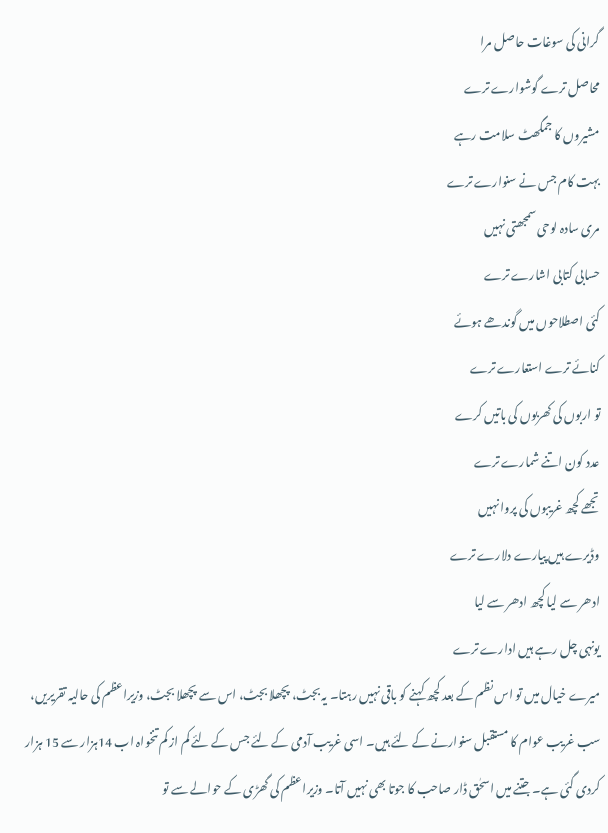گرانی کی سوغات حاصل مرا
محاصل ترے گوشوارے ترے
مشیروں کا جمگھٹ سلامت رہے
بہت کام جس نے سنوارے ترے
مری سادہ لوحی سمجھتی نہیں
حسابی کتابی اشارے ترے
کئی اصطلاحوں میں گوندھے ہوئے
کنائے ترے استعارے ترے
تو اربوں کی کھربوں کی باتیں کرے
عدد کون اتنے شمارے ترے
تجھے کچھ غریبوں کی پروا نہیں
وڈیرے ہیں پیارے دلارے ترے
ادھر سے لیا کچھ ادھر سے لیا
یونہی چل رہے ہیں ادارے ترے
میرے خیال میں تو اس نظم کے بعد کچھ کہنے کو باقی نہیں رہتا۔ یہ بجٹ، پچھلا بجٹ، اس سے پچھلا بجٹ، وزیراعظم کی حالیہ تقریریں، سب غریب عوام کا مستقبل سنوارنے کے لئے ہیں۔ اسی غریب آدمی کے لئے جس کے لئے کم از کم تنخواہ اب 14ہزار سے 15 ہزار کردی گئی ہے۔ جتنے میں اسحٰق ڈار صاحب کا جوتا بھی نہیں آتا۔ وزیراعظم کی گھڑی کے حوالے سے تو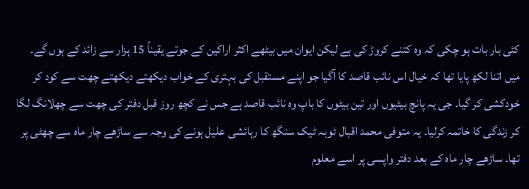کئی بار بات ہو چکی کہ وہ کتنے کروڑ کی ہے لیکن ایوان میں بیٹھے اکثر اراکین کے جوتے یقیناً 15 ہزار سے زائد کے ہوں گے۔
میں اتنا لکھ پایا تھا کہ خیال اس نائب قاصد کا آگیا جو اپنے مستقبل کی بہتری کے خواب دیکھتے دیکھتے چھت سے کود کر خودکشی کر گیا۔ جی یہ پانچ بیٹیوں اور تین بیٹوں کا باپ وہ نائب قاصد ہے جس نے کچھ روز قبل دفتر کی چھت سے چھلانگ لگا کر زندگی کا خاتمہ کرلیا۔ یہ متوفی محمد اقبال ٹوبہ ٹیک سنگھ کا رہائشی علیل ہونے کی وجہ سے ساڑھے چار ماہ سے چھٹی پر تھا۔ ساڑھے چار ماہ کے بعد دفتر واپسی پر اسے معلوم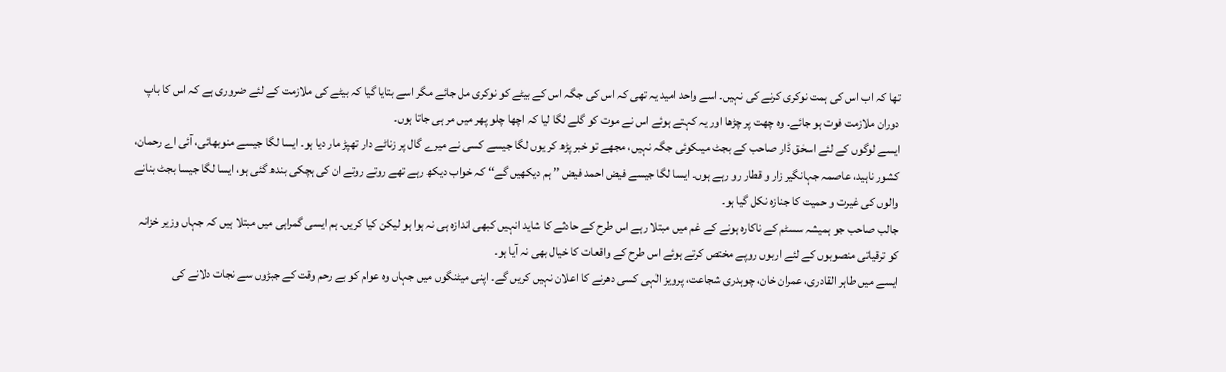تھا کہ اب اس کی ہمت نوکری کرنے کی نہیں۔ اسے واحد امید یہ تھی کہ اس کی جگہ اس کے بیٹے کو نوکری مل جائے مگر اسے بتایا گیا کہ بیٹے کی ملازمت کے لئے ضروری ہے کہ اس کا باپ دوران ملازمت فوت ہو جائے۔ وہ چھت پر چڑھا اور یہ کہتے ہوئے اس نے موت کو گلے لگا لیا کہ اچھا چلو پھر میں مر ہی جاتا ہوں۔
ایسے لوگوں کے لئے اسحٰق ڈار صاحب کے بجٹ میںکوئی جگہ نہیں، مجھے تو خبر پڑھ کر یوں لگا جیسے کسی نے میرے گال پر زناٹے دار تھپڑ مار دیا ہو۔ ایسا لگا جیسے منوبھائی، آئی اے رحمان، کشور ناہید، عاصمہ جہانگیر زار و قطار رو رہے ہوں۔ ایسا لگا جیسے فیض احمد فیض ’’ ہم دیکھیں گے‘‘ کہ خواب دیکھ رہے تھے روتے روتے ان کی ہچکی بندھ گئی ہو، ایسا لگا جیسا بجٹ بنانے والوں کی غیرت و حمیت کا جنازہ نکل گیا ہو۔
جالب صاحب جو ہمیشہ سسٹم کے ناکارہ ہونے کے غم میں مبتلا رہے اس طرح کے حادثے کا شاید انہیں کبھی اندازہ ہی نہ ہوا ہو لیکن کیا کریں۔ ہم ایسی گمراہی میں مبتلا ہیں کہ جہاں وزیر خزانہ کو ترقیاتی منصوبوں کے لئے اربوں روپے مختص کرتے ہوئے اس طرح کے واقعات کا خیال بھی نہ آیا ہو۔
ایسے میں طاہر القادری، عمران خان، چوہدری شجاعت، پرویز الٰہی کسی دھرنے کا اعلان نہیں کریں گے۔ اپنی میٹنگوں میں جہاں وہ عوام کو بے رحم وقت کے جبڑوں سے نجات دلانے کی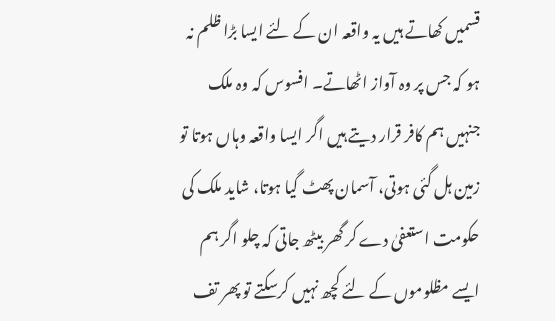قسمیں کھاتے ہیں یہ واقعہ ان کے لئے ایسا بڑا ظلم نہ ہو کہ جس پر وہ آواز اٹھاتے۔ افسوس کہ وہ ملک جنہیں ہم کافر قرار دیتے ہیں اگر ایسا واقعہ وہاں ہوتا تو زمین ہل گئی ہوتی، آسمان پھٹ گیا ہوتا، شاید ملک کی حکومت استعفیٰ دے کر گھر بیٹھ جاتی کہ چلو اگر ہم ایسے مظلوموں کے لئے کچھ نہیں کرسکتے تو پھر تف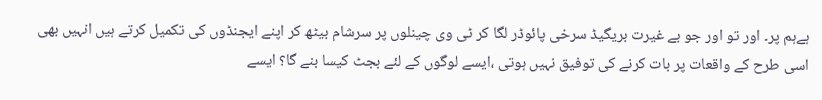ہےہم پر۔ اور تو اور جو بے غیرت بریگیڈ سرخی پائوڈر لگا کر ٹی وی چینلوں پر سرشام بیٹھ کر اپنے ایجنڈوں کی تکمیل کرتے ہیں انہیں بھی اسی طرح کے واقعات پر بات کرنے کی توفیق نہیں ہوتی ،ایسے لوگوں کے لئے بجٹ کیسا بنے گا؟ ایسے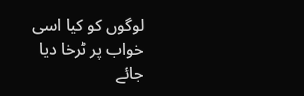لوگوں کو کیا اسی خواب پر ٹرخا دیا جائے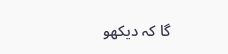گا کہ دیکھو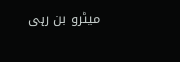میٹرو بن رہی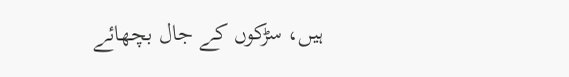ہیں، سڑکوں کے جال بچھائے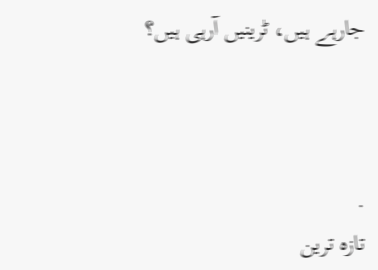جارہے ہیں، ٹرینیں آرہی ہیں؟



.
تازہ ترین